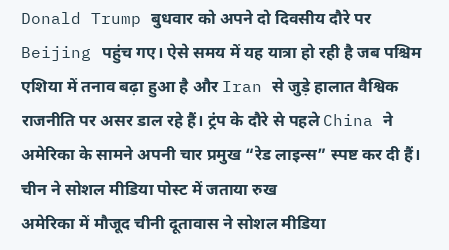Donald Trump बुधवार को अपने दो दिवसीय दौरे पर Beijing पहुंच गए। ऐसे समय में यह यात्रा हो रही है जब पश्चिम एशिया में तनाव बढ़ा हुआ है और Iran से जुड़े हालात वैश्विक राजनीति पर असर डाल रहे हैं। ट्रंप के दौरे से पहले China ने अमेरिका के सामने अपनी चार प्रमुख “रेड लाइन्स” स्पष्ट कर दी हैं।
चीन ने सोशल मीडिया पोस्ट में जताया रुख
अमेरिका में मौजूद चीनी दूतावास ने सोशल मीडिया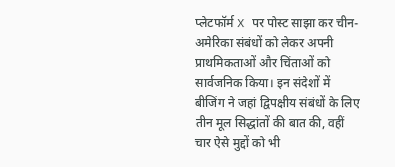प्लेटफॉर्म X पर पोस्ट साझा कर चीन-अमेरिका संबंधों को लेकर अपनी प्राथमिकताओं और चिंताओं को सार्वजनिक किया। इन संदेशों में बीजिंग ने जहां द्विपक्षीय संबंधों के लिए तीन मूल सिद्धांतों की बात की, वहीं चार ऐसे मुद्दों को भी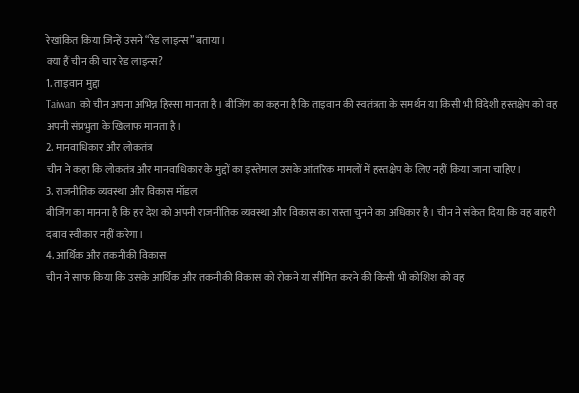रेखांकित किया जिन्हें उसने “रेड लाइन्स” बताया।
क्या हैं चीन की चार रेड लाइन्स?
1. ताइवान मुद्दा
Taiwan को चीन अपना अभिन्न हिस्सा मानता है। बीजिंग का कहना है कि ताइवान की स्वतंत्रता के समर्थन या किसी भी विदेशी हस्तक्षेप को वह अपनी संप्रभुता के खिलाफ मानता है।
2. मानवाधिकार और लोकतंत्र
चीन ने कहा कि लोकतंत्र और मानवाधिकार के मुद्दों का इस्तेमाल उसके आंतरिक मामलों में हस्तक्षेप के लिए नहीं किया जाना चाहिए।
3. राजनीतिक व्यवस्था और विकास मॉडल
बीजिंग का मानना है कि हर देश को अपनी राजनीतिक व्यवस्था और विकास का रास्ता चुनने का अधिकार है। चीन ने संकेत दिया कि वह बाहरी दबाव स्वीकार नहीं करेगा।
4. आर्थिक और तकनीकी विकास
चीन ने साफ किया कि उसके आर्थिक और तकनीकी विकास को रोकने या सीमित करने की किसी भी कोशिश को वह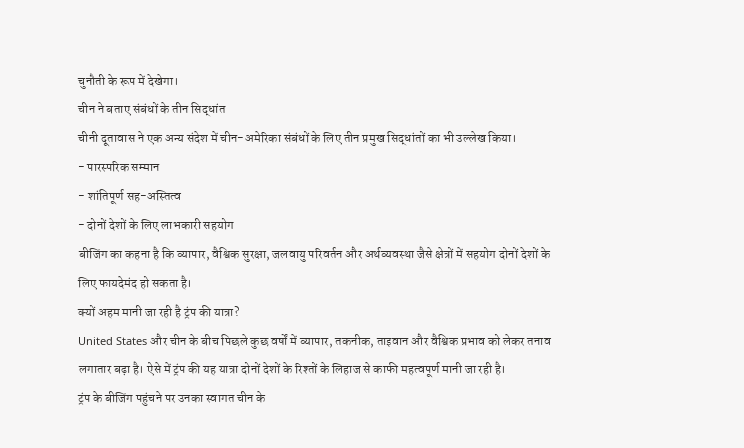चुनौती के रूप में देखेगा।
चीन ने बताए संबंधों के तीन सिद्धांत
चीनी दूतावास ने एक अन्य संदेश में चीन-अमेरिका संबंधों के लिए तीन प्रमुख सिद्धांतों का भी उल्लेख किया।
- पारस्परिक सम्मान
- शांतिपूर्ण सह-अस्तित्व
- दोनों देशों के लिए लाभकारी सहयोग
बीजिंग का कहना है कि व्यापार, वैश्विक सुरक्षा, जलवायु परिवर्तन और अर्थव्यवस्था जैसे क्षेत्रों में सहयोग दोनों देशों के लिए फायदेमंद हो सकता है।
क्यों अहम मानी जा रही है ट्रंप की यात्रा?
United States और चीन के बीच पिछले कुछ वर्षों में व्यापार, तकनीक, ताइवान और वैश्विक प्रभाव को लेकर तनाव लगातार बढ़ा है। ऐसे में ट्रंप की यह यात्रा दोनों देशों के रिश्तों के लिहाज से काफी महत्वपूर्ण मानी जा रही है।
ट्रंप के बीजिंग पहुंचने पर उनका स्वागत चीन के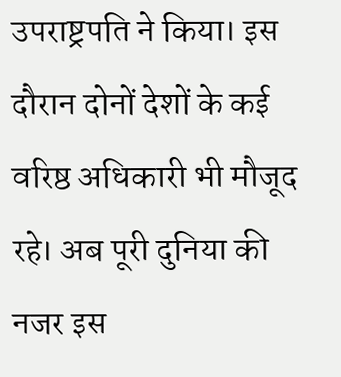उपराष्ट्रपति ने किया। इस दौरान दोनों देशों के कई वरिष्ठ अधिकारी भी मौजूद रहे। अब पूरी दुनिया की नजर इस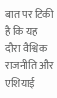बात पर टिकी है कि यह दौरा वैश्विक राजनीति और एशियाई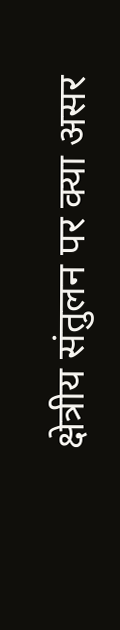क्षेत्रीय संतुलन पर क्या असर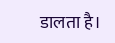डालता है।